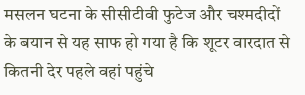मसलन घटना के सीसीटीवी फुटेज और चश्मदीदों के बयान से यह साफ हो गया है कि शूटर वारदात से कितनी देर पहले वहां पहुंचे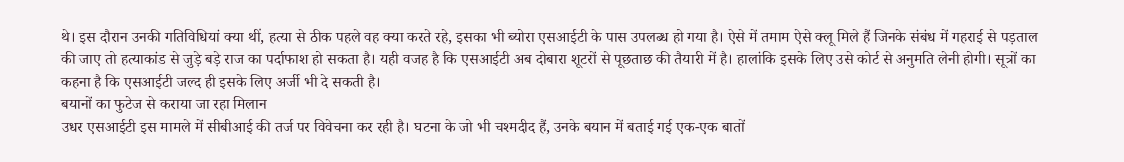थे। इस दौरान उनकी गतिविधियां क्या थीं, हत्या से ठीक पहले वह क्या करते रहे, इसका भी ब्योरा एसआईटी के पास उपलब्ध हो गया है। ऐसे में तमाम ऐसे क्लू मिले हैं जिनके संबंध में गहराई से पड़ताल की जाए तो हत्याकांड से जुड़े बड़े राज का पर्दाफाश हो सकता है। यही वजह है कि एसआईटी अब दोबारा शूटरों से पूछताछ की तैयारी में है। हालांकि इसके लिए उसे कोर्ट से अनुमति लेनी होगी। सूत्रों का कहना है कि एसआईटी जल्द ही इसके लिए अर्जी भी दे सकती है।
बयानों का फुटेज से कराया जा रहा मिलान
उधर एसआईटी इस मामले में सीबीआई की तर्ज पर विवेचना कर रही है। घटना के जो भी चश्मदीद हैं, उनके बयान में बताई गई एक-एक बातों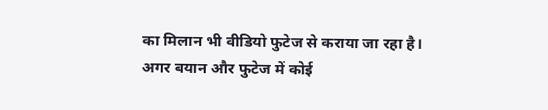का मिलान भी वीडियो फुटेज से कराया जा रहा है। अगर बयान और फुटेज में कोई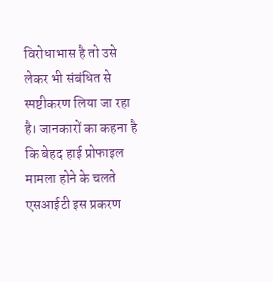विरोधाभास है तो उसे लेकर भी संबंधित से स्पष्टीकरण लिया जा रहा है। जानकारों का कहना है कि बेहद हाई प्रोफाइल मामला होने के चलते एसआईटी इस प्रकरण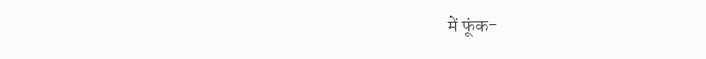में फूंक-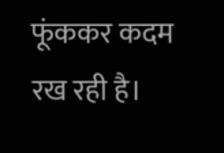फूंककर कदम रख रही है।